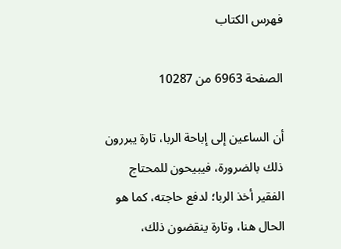فهرس الكتاب

الصفحة 6963 من 10287

أن الساعين إلى إباحة الربا، تارة يبررون ذلك بالضرورة، فيبيحون للمحتاج الفقير أخذ الربا؛ لدفع حاجته، كما هو الحال هنا، وتارة ينقضون ذلك،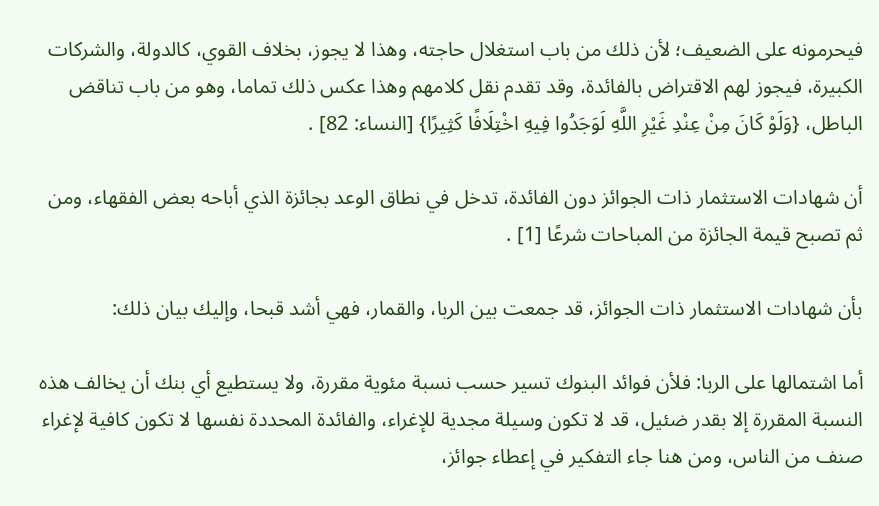فيحرمونه على الضعيف؛ لأن ذلك من باب استغلال حاجته، وهذا لا يجوز، بخلاف القوي، كالدولة، والشركات الكبيرة، فيجوز لهم الاقتراض بالفائدة، وقد تقدم نقل كلامهم وهذا عكس ذلك تماما، وهو من باب تناقض الباطل، {وَلَوْ كَانَ مِنْ عِنْدِ غَيْرِ اللَّهِ لَوَجَدُوا فِيهِ اخْتِلَافًا كَثِيرًا} [النساء: 82] .

أن شهادات الاستثمار ذات الجوائز دون الفائدة، تدخل في نطاق الوعد بجائزة الذي أباحه بعض الفقهاء، ومن ثم تصبح قيمة الجائزة من المباحات شرعًا [1] .

بأن شهادات الاستثمار ذات الجوائز، قد جمعت بين الربا، والقمار، فهي أشد قبحا، وإليك بيان ذلك:

أما اشتمالها على الربا: فلأن فوائد البنوك تسير حسب نسبة مئوية مقررة، ولا يستطيع أي بنك أن يخالف هذه النسبة المقررة إلا بقدر ضئيل، قد لا تكون وسيلة مجدية للإغراء، والفائدة المحددة نفسها لا تكون كافية لإغراء صنف من الناس، ومن هنا جاء التفكير في إعطاء جوائز،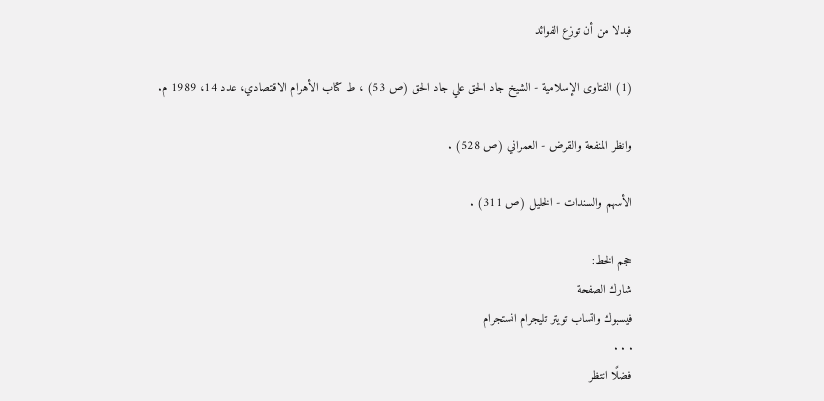فبدلا من أن توزع الفوائد

(1) الفتاوى الإسلامية - الشيخ جاد الحق علي جاد الحق (ص 53) ، ط كتاب الأهرام الاقتصادي، عدد 14، 1989 م.

وانظر المنفعة والقرض - العمراني (ص 528) .

الأسهم والسندات - الخليل (ص 311) .

حجم الخط:
شارك الصفحة
فيسبوك واتساب تويتر تليجرام انستجرام
. . .
فضلًا انتظر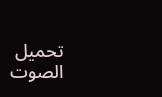تحميل الصوت